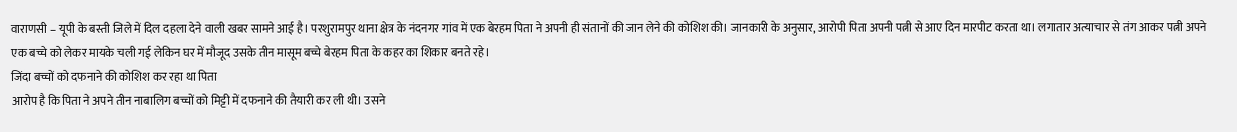वाराणसी – यूपी के बस्ती जिले में दिल दहला देने वाली खबर सामने आई है। परशुरामपुर थाना क्षेत्र के नंदनगर गांव में एक बेरहम पिता ने अपनी ही संतानों की जान लेने की कोशिश की। जानकारी के अनुसार, आरोपी पिता अपनी पत्नी से आए दिन मारपीट करता था। लगातार अत्याचार से तंग आकर पत्नी अपने एक बच्चे को लेकर मायके चली गई लेकिन घर में मौजूद उसके तीन मासूम बच्चे बेरहम पिता के कहर का शिकार बनते रहे।
जिंदा बच्चों को दफनाने की कोशिश कर रहा था पिता
आरोप है कि पिता ने अपने तीन नाबालिग बच्चों को मिट्टी में दफनाने की तैयारी कर ली थी। उसने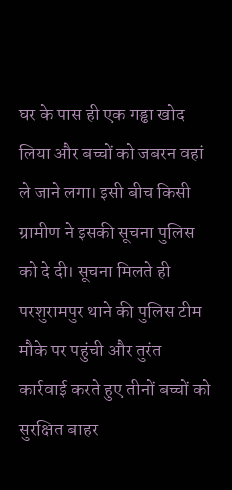घर के पास ही एक गड्ढा खोद लिया और बच्चों को जबरन वहां ले जाने लगा। इसी बीच किसी ग्रामीण ने इसकी सूचना पुलिस को दे दी। सूचना मिलते ही परशुरामपुर थाने की पुलिस टीम मौके पर पहुंची और तुरंत कार्रवाई करते हुए तीनों बच्चों को सुरक्षित बाहर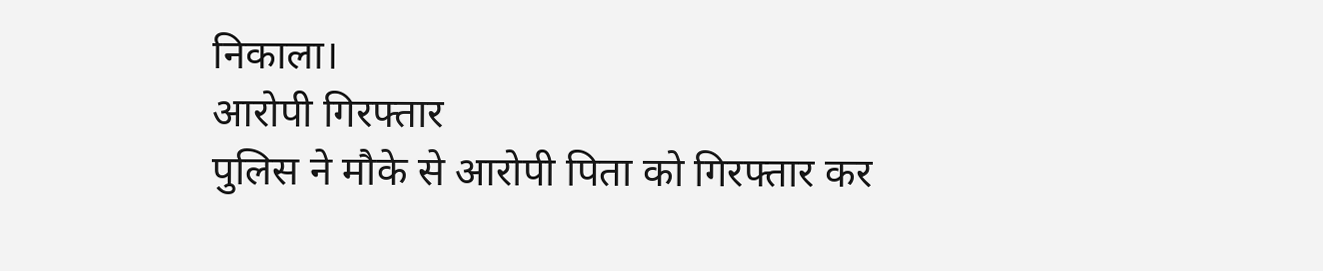निकाला।
आरोपी गिरफ्तार
पुलिस ने मौके से आरोपी पिता को गिरफ्तार कर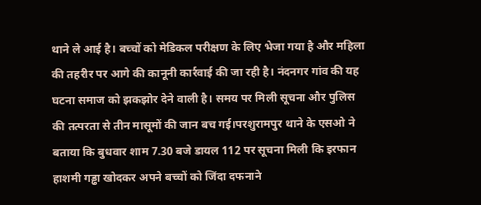थाने ले आई है। बच्चों को मेडिकल परीक्षण के लिए भेजा गया है और महिला की तहरीर पर आगे की कानूनी कार्रवाई की जा रही है। नंदनगर गांव की यह घटना समाज को झकझोर देने वाली है। समय पर मिली सूचना और पुलिस की तत्परता से तीन मासूमों की जान बच गई।परशुरामपुर थाने के एसओ ने बताया कि बुधवार शाम 7.30 बजे डायल 112 पर सूचना मिली कि इरफान हाशमी गड्ढा खोदकर अपने बच्चों को जिंदा दफनाने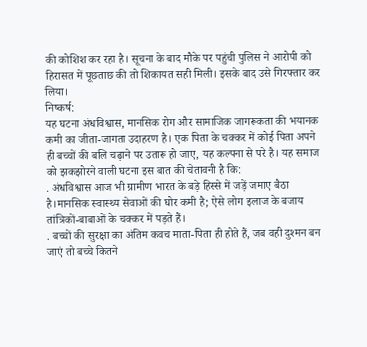की कोशिश कर रहा है। सूचना के बाद मौके पर पहुंची पुलिस ने आरोपी को हिरासत में पूछताछ की तो शिकायत सही मिली। इसके बाद उसे गिरफ्तार कर लिया।
निष्कर्ष:
यह घटना अंधविश्वास, मानसिक रोग और सामाजिक जागरूकता की भयानक कमी का जीता-जागता उदाहरण है। एक पिता के चक्कर में कोई पिता अपने ही बच्चों की बलि चढ़ाने पर उतारू हो जाए, यह कल्पना से परे है। यह समाज को झकझोरने वाली घटना इस बात की चेतावनी है कि:
. अंधविश्वास आज भी ग्रामीण भारत के बड़े हिस्से में जड़ें जमाए बैठा है।मानसिक स्वास्थ्य सेवाओं की घोर कमी है; ऐसे लोग इलाज के बजाय तांत्रिकों-बाबाओं के चक्कर में पड़ते हैं।
. बच्चों की सुरक्षा का अंतिम कवच माता-पिता ही होते हैं, जब वही दुश्मन बन जाएं तो बच्चे कितने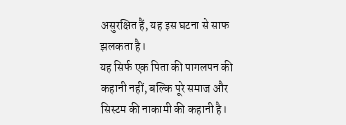असुरक्षित हैं, यह इस घटना से साफ झलकता है।
यह सिर्फ एक पिता की पागलपन की कहानी नहीं, बल्कि पूरे समाज और सिस्टम की नाकामी की कहानी है।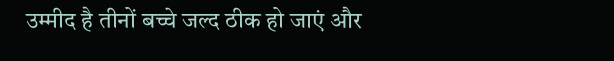उम्मीद है तीनों बच्चे जल्द ठीक हो जाएं और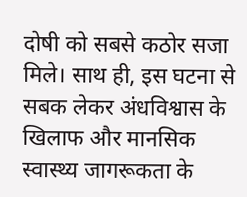दोषी को सबसे कठोर सजा मिले। साथ ही, इस घटना से सबक लेकर अंधविश्वास के खिलाफ और मानसिक स्वास्थ्य जागरूकता के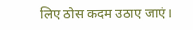लिए ठोस कदम उठाए जाएं।